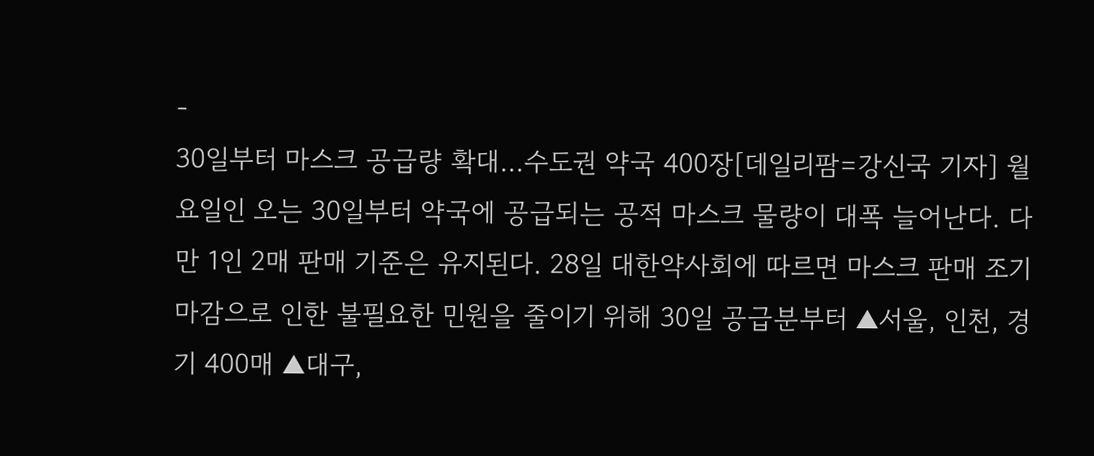-
30일부터 마스크 공급량 확대…수도권 약국 400장[데일리팜=강신국 기자] 월요일인 오는 30일부터 약국에 공급되는 공적 마스크 물량이 대폭 늘어난다. 다만 1인 2매 판매 기준은 유지된다. 28일 대한약사회에 따르면 마스크 판매 조기마감으로 인한 불필요한 민원을 줄이기 위해 30일 공급분부터 ▲서울, 인천, 경기 400매 ▲대구,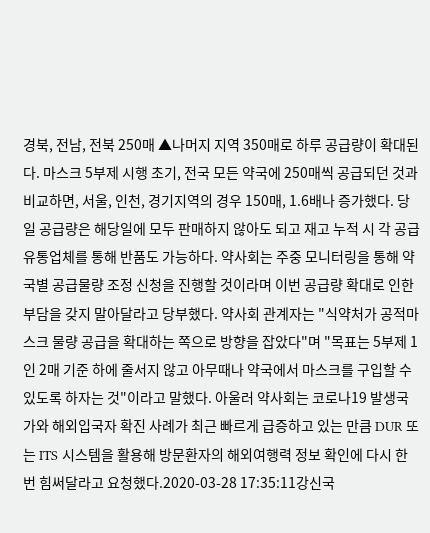경북, 전남, 전북 250매 ▲나머지 지역 350매로 하루 공급량이 확대된다. 마스크 5부제 시행 초기, 전국 모든 약국에 250매씩 공급되던 것과 비교하면, 서울, 인천, 경기지역의 경우 150매, 1.6배나 증가했다. 당일 공급량은 해당일에 모두 판매하지 않아도 되고 재고 누적 시 각 공급 유통업체를 통해 반품도 가능하다. 약사회는 주중 모니터링을 통해 약국별 공급물량 조정 신청을 진행할 것이라며 이번 공급량 확대로 인한 부담을 갖지 말아달라고 당부했다. 약사회 관계자는 "식약처가 공적마스크 물량 공급을 확대하는 쪽으로 방향을 잡았다"며 "목표는 5부제 1인 2매 기준 하에 줄서지 않고 아무때나 약국에서 마스크를 구입할 수 있도록 하자는 것"이라고 말했다. 아울러 약사회는 코로나19 발생국가와 해외입국자 확진 사례가 최근 빠르게 급증하고 있는 만큼 DUR 또는 ITS 시스템을 활용해 방문환자의 해외여행력 정보 확인에 다시 한번 힘써달라고 요청했다.2020-03-28 17:35:11강신국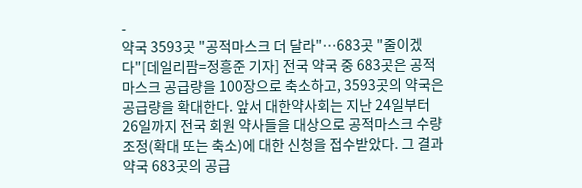-
약국 3593곳 "공적마스크 더 달라"…683곳 "줄이겠다"[데일리팜=정흥준 기자] 전국 약국 중 683곳은 공적마스크 공급량을 100장으로 축소하고, 3593곳의 약국은 공급량을 확대한다. 앞서 대한약사회는 지난 24일부터 26일까지 전국 회원 약사들을 대상으로 공적마스크 수량조정(확대 또는 축소)에 대한 신청을 접수받았다. 그 결과 약국 683곳의 공급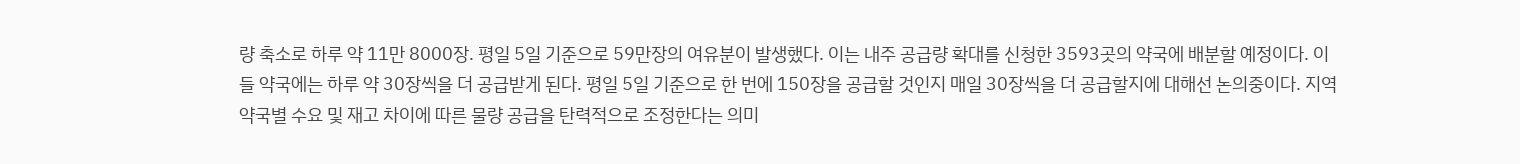량 축소로 하루 약 11만 8000장. 평일 5일 기준으로 59만장의 여유분이 발생했다. 이는 내주 공급량 확대를 신청한 3593곳의 약국에 배분할 예정이다. 이들 약국에는 하루 약 30장씩을 더 공급받게 된다. 평일 5일 기준으로 한 번에 150장을 공급할 것인지 매일 30장씩을 더 공급할지에 대해선 논의중이다. 지역 약국별 수요 및 재고 차이에 따른 물량 공급을 탄력적으로 조정한다는 의미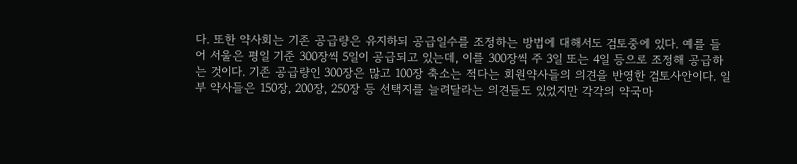다. 또한 약사회는 기존 공급량은 유지하되 공급일수를 조정하는 방법에 대해서도 검토중에 있다. 예를 들어 서울은 평일 기준 300장씩 5일이 공급되고 있는데, 이를 300장씩 주 3일 또는 4일 등으로 조정해 공급하는 것이다. 기존 공급량인 300장은 많고 100장 축소는 적다는 회원약사들의 의견을 반영한 검토사안이다. 일부 약사들은 150장, 200장, 250장 등 선택지를 늘려달라는 의견들도 있었지만 각각의 약국마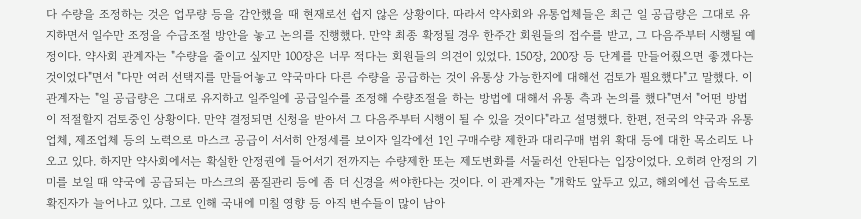다 수량을 조정하는 것은 업무량 등을 감안했을 때 현재로선 쉽지 않은 상황이다. 따라서 약사회와 유통업체들은 최근 일 공급량은 그대로 유지하면서 일수만 조정을 수급조절 방안을 놓고 논의를 진행했다. 만약 최종 확정될 경우 한주간 회원들의 접수를 받고, 그 다음주부터 시행될 예정이다. 약사회 관계자는 "수량을 줄이고 싶지만 100장은 너무 적다는 회원들의 의견이 있었다. 150장, 200장 등 단계를 만들어줬으면 좋겠다는 것이었다"면서 "다만 여러 선택지를 만들어놓고 약국마다 다른 수량을 공급하는 것이 유통상 가능한지에 대해선 검토가 필요했다"고 말했다. 이 관계자는 "일 공급량은 그대로 유지하고 일주일에 공급일수를 조정해 수량조절을 하는 방법에 대해서 유통 측과 논의를 했다"면서 "어떤 방법이 적절할지 검토중인 상황이다. 만약 결정되면 신청을 받아서 그 다음주부터 시행이 될 수 있을 것이다"라고 설명했다. 한편, 전국의 약국과 유통업체, 제조업체 등의 노력으로 마스크 공급이 서서히 안정세를 보이자 일각에선 1인 구매수량 제한과 대리구매 범위 확대 등에 대한 목소리도 나오고 있다. 하지만 약사회에서는 확실한 안정권에 들어서기 전까지는 수량제한 또는 제도변화를 서둘러선 안된다는 입장이었다. 오히려 안정의 기미를 보일 때 약국에 공급되는 마스크의 품질관리 등에 좀 더 신경을 써야한다는 것이다. 이 관계자는 "개학도 앞두고 있고, 해외에선 급속도로 확진자가 늘어나고 있다. 그로 인해 국내에 미칠 영향 등 아직 변수들이 많이 남아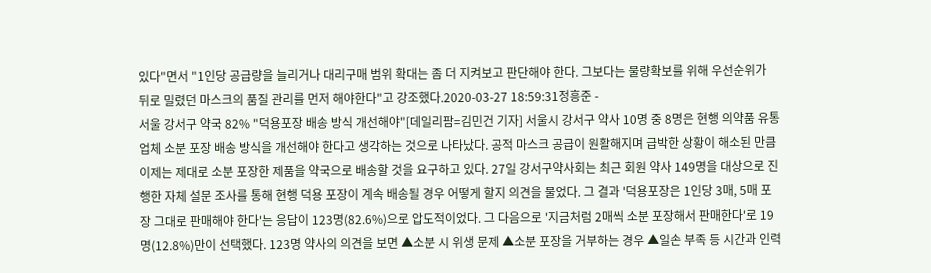있다"면서 "1인당 공급량을 늘리거나 대리구매 범위 확대는 좀 더 지켜보고 판단해야 한다. 그보다는 물량확보를 위해 우선순위가 뒤로 밀렸던 마스크의 품질 관리를 먼저 해야한다"고 강조했다.2020-03-27 18:59:31정흥준 -
서울 강서구 약국 82% "덕용포장 배송 방식 개선해야"[데일리팜=김민건 기자] 서울시 강서구 약사 10명 중 8명은 현행 의약품 유통업체 소분 포장 배송 방식을 개선해야 한다고 생각하는 것으로 나타났다. 공적 마스크 공급이 원활해지며 급박한 상황이 해소된 만큼 이제는 제대로 소분 포장한 제품을 약국으로 배송할 것을 요구하고 있다. 27일 강서구약사회는 최근 회원 약사 149명을 대상으로 진행한 자체 설문 조사를 통해 현행 덕용 포장이 계속 배송될 경우 어떻게 할지 의견을 물었다. 그 결과 '덕용포장은 1인당 3매, 5매 포장 그대로 판매해야 한다'는 응답이 123명(82.6%)으로 압도적이었다. 그 다음으로 '지금처럼 2매씩 소분 포장해서 판매한다'로 19명(12.8%)만이 선택했다. 123명 약사의 의견을 보면 ▲소분 시 위생 문제 ▲소분 포장을 거부하는 경우 ▲일손 부족 등 시간과 인력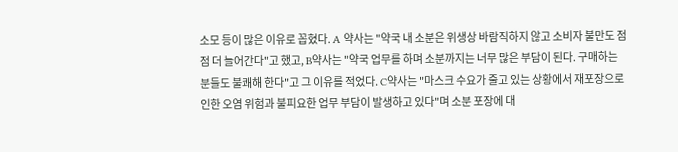소모 등이 많은 이유로 꼽혔다. A 약사는 "약국 내 소분은 위생상 바람직하지 않고 소비자 불만도 점점 더 늘어간다"고 했고, B약사는 "약국 업무를 하며 소분까지는 너무 많은 부담이 된다. 구매하는 분들도 불쾌해 한다"고 그 이유를 적었다. C약사는 "마스크 수요가 줄고 있는 상황에서 재포장으로 인한 오염 위험과 불피요한 업무 부담이 발생하고 있다"며 소분 포장에 대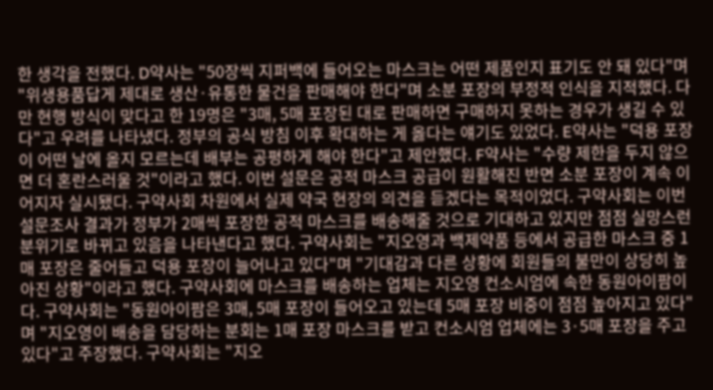한 생각을 전했다. D약사는 "50장씩 지퍼백에 들어오는 마스크는 어떤 제품인지 표기도 안 돼 있다"며 "위생용품답게 제대로 생산·유통한 물건을 판매해야 한다"며 소분 포장의 부정적 인식을 지적했다. 다만 현행 방식이 맞다고 한 19명은 "3매, 5매 포장된 대로 판매하면 구매하지 못하는 경우가 생길 수 있다"고 우려를 나타냈다. 정부의 공식 방침 이후 확대하는 게 옳다는 얘기도 있었다. E약사는 "덕용 포장이 어떤 날에 올지 모르는데 배부는 공평하게 해야 한다"고 제안했다. F약사는 "수량 제한을 두지 않으면 더 혼란스러울 것"이라고 했다. 이번 설문은 공적 마스크 공급이 원활해진 반면 소분 포장이 계속 이어지자 실시됐다. 구약사회 차원에서 실제 약국 현장의 의견을 듣겠다는 목적이었다. 구약사회는 이번 설문조사 결과가 정부가 2매씩 포장한 공적 마스크를 배송해줄 것으로 기대하고 있지만 점점 실망스런 분위기로 바뀌고 있음을 나타낸다고 했다. 구약사회는 "지오영과 백제약품 등에서 공급한 마스크 중 1매 포장은 줄어들고 덕용 포장이 늘어나고 있다"며 "기대감과 다른 상황에 회원들의 불만이 상당히 높아진 상황"이라고 했다. 구약사회에 마스크를 배송하는 업체는 지오영 컨소시엄에 속한 동원아이팜이다. 구약사회는 "동원아이팜은 3매, 5매 포장이 들어오고 있는데 5매 포장 비중이 점점 높아지고 있다"며 "지오영이 배송을 담당하는 분회는 1매 포장 마스크를 받고 컨소시엄 업체에는 3·5매 포장을 주고 있다"고 주장했다. 구약사회는 "지오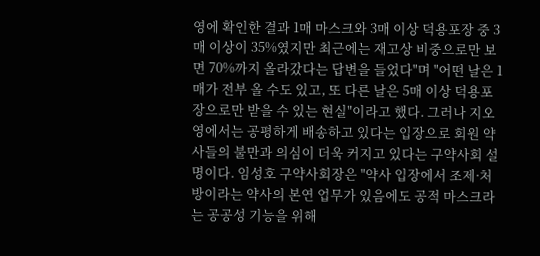영에 확인한 결과 1매 마스크와 3매 이상 덕용포장 중 3매 이상이 35%였지만 최근에는 재고상 비중으로만 보면 70%까지 올라갔다는 답변을 들었다"며 "어떤 날은 1매가 전부 올 수도 있고, 또 다른 날은 5매 이상 덕용포장으로만 받을 수 있는 현실"이라고 했다. 그러나 지오영에서는 공평하게 배송하고 있다는 입장으로 회원 약사들의 불만과 의심이 더욱 커지고 있다는 구약사회 설명이다. 임성호 구약사회장은 "약사 입장에서 조제·처방이라는 약사의 본연 업무가 있음에도 공적 마스크라는 공공성 기능을 위해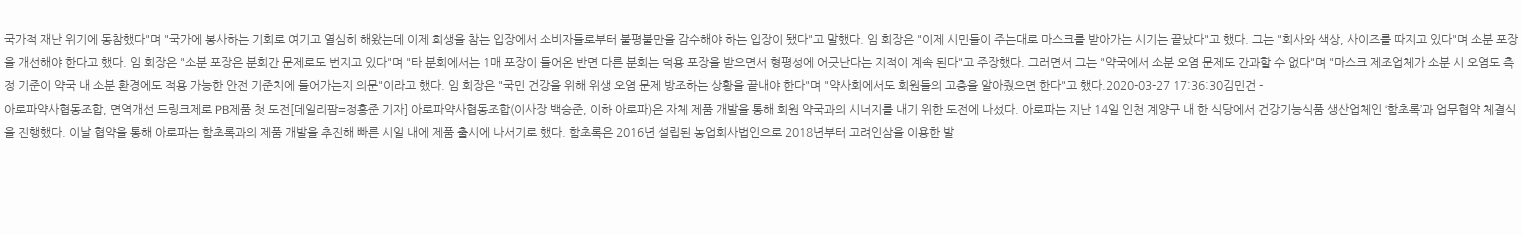국가적 재난 위기에 동참했다"며 "국가에 봉사하는 기회로 여기고 열심히 해왔는데 이제 희생을 참는 입장에서 소비자들로부터 불평불만을 감수해야 하는 입장이 됐다"고 말했다. 임 회장은 "이제 시민들이 주는대로 마스크를 받아가는 시기는 끝났다"고 했다. 그는 "회사와 색상, 사이즈를 따지고 있다"며 소분 포장을 개선해야 한다고 했다. 임 회장은 "소분 포장은 분회간 문제로도 번지고 있다"며 "타 분회에서는 1매 포장이 들어온 반면 다른 분회는 덕용 포장을 받으면서 형평성에 어긋난다는 지적이 계속 된다"고 주장했다. 그러면서 그는 "약국에서 소분 오염 문제도 간과할 수 없다"며 "마스크 제조업체가 소분 시 오염도 측정 기준이 약국 내 소분 환경에도 적용 가능한 안전 기준치에 들어가는지 의문"이라고 했다. 임 회장은 "국민 건강을 위해 위생 오염 문제 방조하는 상황을 끝내야 한다"며 "약사회에서도 회원들의 고충을 알아줬으면 한다"고 했다.2020-03-27 17:36:30김민건 -
아로파약사협동조합, 면역개선 드링크제로 PB제품 첫 도전[데일리팜=정흥준 기자] 아로파약사협동조합(이사장 백승준, 이하 아로파)은 자체 제품 개발을 통해 회원 약국과의 시너지를 내기 위한 도전에 나섰다. 아로파는 지난 14일 인천 계양구 내 한 식당에서 건강기능식품 생산업체인 ‘함초록’과 업무협약 체결식을 진행했다. 이날 협약을 통해 아로파는 함초록과의 제품 개발을 추진해 빠른 시일 내에 제품 출시에 나서기로 했다. 함초록은 2016년 설립된 농업회사법인으로 2018년부터 고려인삼을 이용한 발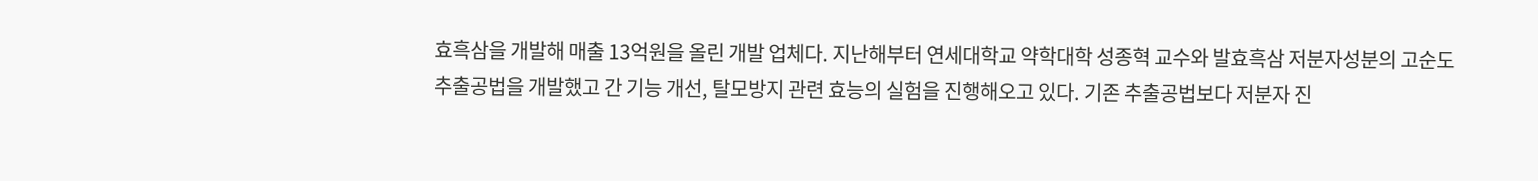효흑삼을 개발해 매출 13억원을 올린 개발 업체다. 지난해부터 연세대학교 약학대학 성종혁 교수와 발효흑삼 저분자성분의 고순도 추출공법을 개발했고 간 기능 개선, 탈모방지 관련 효능의 실험을 진행해오고 있다. 기존 추출공법보다 저분자 진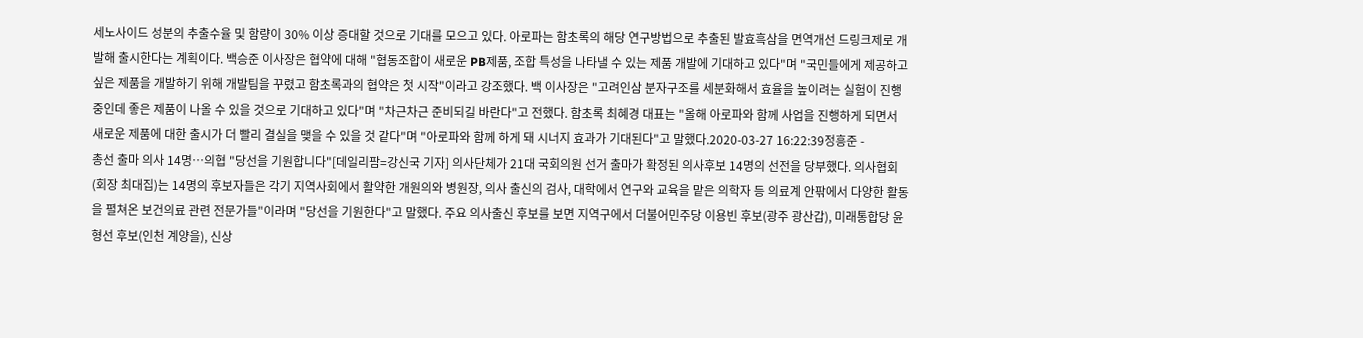세노사이드 성분의 추출수율 및 함량이 30% 이상 증대할 것으로 기대를 모으고 있다. 아로파는 함초록의 해당 연구방법으로 추출된 발효흑삼을 면역개선 드링크제로 개발해 출시한다는 계획이다. 백승준 이사장은 협약에 대해 "협동조합이 새로운 PB제품, 조합 특성을 나타낼 수 있는 제품 개발에 기대하고 있다"며 "국민들에게 제공하고 싶은 제품을 개발하기 위해 개발팀을 꾸렸고 함초록과의 협약은 첫 시작"이라고 강조했다. 백 이사장은 "고려인삼 분자구조를 세분화해서 효율을 높이려는 실험이 진행 중인데 좋은 제품이 나올 수 있을 것으로 기대하고 있다"며 "차근차근 준비되길 바란다"고 전했다. 함초록 최혜경 대표는 "올해 아로파와 함께 사업을 진행하게 되면서 새로운 제품에 대한 출시가 더 빨리 결실을 맺을 수 있을 것 같다"며 "아로파와 함께 하게 돼 시너지 효과가 기대된다"고 말했다.2020-03-27 16:22:39정흥준 -
총선 출마 의사 14명…의협 "당선을 기원합니다"[데일리팜=강신국 기자] 의사단체가 21대 국회의원 선거 출마가 확정된 의사후보 14명의 선전을 당부했다. 의사협회(회장 최대집)는 14명의 후보자들은 각기 지역사회에서 활약한 개원의와 병원장, 의사 출신의 검사, 대학에서 연구와 교육을 맡은 의학자 등 의료계 안팎에서 다양한 활동을 펼쳐온 보건의료 관련 전문가들"이라며 "당선을 기원한다"고 말했다. 주요 의사출신 후보를 보면 지역구에서 더불어민주당 이용빈 후보(광주 광산갑), 미래통합당 윤형선 후보(인천 계양을), 신상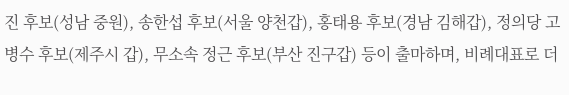진 후보(성남 중원), 송한섭 후보(서울 양천갑), 홍태용 후보(경남 김해갑), 정의당 고병수 후보(제주시 갑), 무소속 정근 후보(부산 진구갑) 등이 출마하며, 비례대표로 더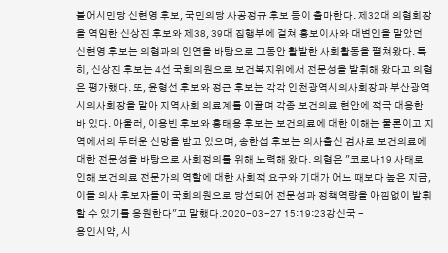불어시민당 신현영 후보, 국민의당 사공정규 후보 등이 출마한다. 제32대 의협회장을 역임한 신상진 후보와 제38, 39대 집행부에 걸쳐 홍보이사와 대변인을 맡았던 신현영 후보는 의협과의 인연을 바탕으로 그동안 활발한 사회활동을 펼쳐왔다. 특히, 신상진 후보는 4선 국회의원으로 보건복지위에서 전문성을 발휘해 왔다고 의협은 평가했다. 또, 윤형선 후보와 정근 후보는 각각 인천광역시의사회장과 부산광역시의사회장을 맡아 지역사회 의료계를 이끌며 각종 보건의료 현안에 적극 대응한 바 있다. 아울러, 이용빈 후보와 홍태용 후보는 보건의료에 대한 이해는 물론이고 지역에서의 두터운 신망을 받고 있으며, 송한섭 후보는 의사출신 검사로 보건의료에 대한 전문성을 바탕으로 사회정의를 위해 노력해 왔다. 의협은 "코로나19 사태로 인해 보건의료 전문가의 역할에 대한 사회적 요구와 기대가 어느 때보다 높은 지금, 이들 의사 후보자들이 국회의원으로 당선되어 전문성과 정책역량을 아낌없이 발휘할 수 있기를 응원한다"고 말했다.2020-03-27 15:19:23강신국 -
용인시약, 시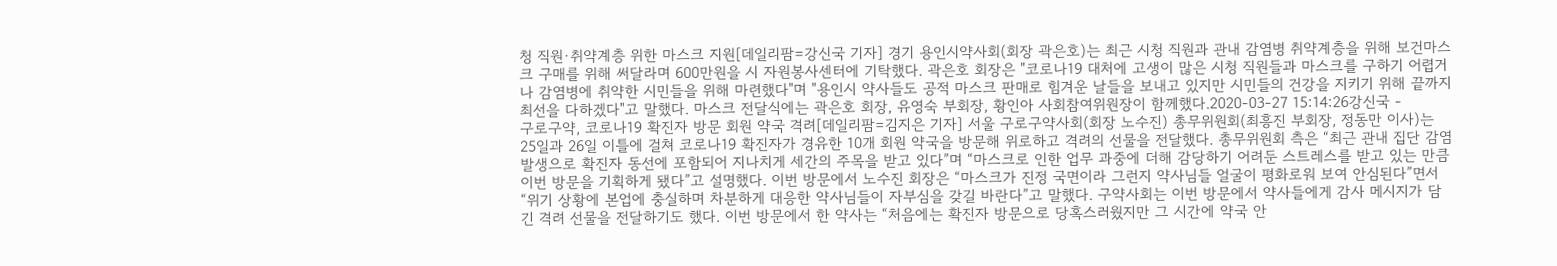청 직원·취약계층 위한 마스크 지원[데일리팜=강신국 기자] 경기 용인시약사회(회장 곽은호)는 최근 시청 직원과 관내 감염병 취약계층을 위해 보건마스크 구매를 위해 써달라며 600만원을 시 자원봉사센터에 기탁했다. 곽은호 회장은 "코로나19 대처에 고생이 많은 시청 직원들과 마스크를 구하기 어렵거나 감염병에 취약한 시민들을 위해 마련했다"며 "용인시 약사들도 공적 마스크 판매로 힘겨운 날들을 보내고 있지만 시민들의 건강을 지키기 위해 끝까지 최선을 다하겠다"고 말했다. 마스크 전달식에는 곽은호 회장, 유영숙 부회장, 황인아 사회참여위원장이 함께했다.2020-03-27 15:14:26강신국 -
구로구약, 코로나19 확진자 방문 회원 약국 격려[데일리팜=김지은 기자] 서울 구로구약사회(회장 노수진) 총무위원회(최흥진 부회장, 정동만 이사)는 25일과 26일 이틀에 걸쳐 코로나19 확진자가 경유한 10개 회원 약국을 방문해 위로하고 격려의 선물을 전달했다. 총무위원회 측은 “최근 관내 집단 감염 발생으로 확진자 동선에 포함되어 지나치게 세간의 주목을 받고 있다”며 “마스크로 인한 업무 과중에 더해 감당하기 어려둔 스트레스를 받고 있는 만큼 이번 방문을 기획하게 됐다”고 설명했다. 이번 방문에서 노수진 회장은 “마스크가 진정 국면이라 그런지 약사님들 얼굴이 평화로워 보여 안심된다”면서 “위기 상황에 본업에 충실하며 차분하게 대응한 약사님들이 자부심을 갖길 바란다”고 말했다. 구약사회는 이번 방문에서 약사들에게 감사 메시지가 담긴 격려 선물을 전달하기도 했다. 이번 방문에서 한 약사는 “처음에는 확진자 방문으로 당혹스러웠지만 그 시간에 약국 안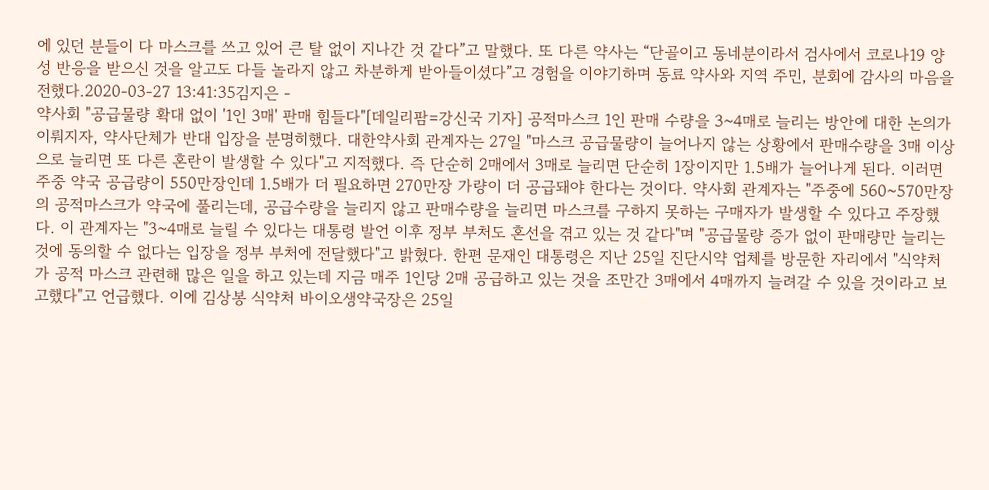에 있던 분들이 다 마스크를 쓰고 있어 큰 탈 없이 지나간 것 같다”고 말했다. 또 다른 약사는 “단골이고 동네분이라서 검사에서 코로나19 양성 반응을 받으신 것을 알고도 다들 놀라지 않고 차분하게 받아들이셨다”고 경험을 이야기하며 동료 약사와 지역 주민, 분회에 감사의 마음을 전했다.2020-03-27 13:41:35김지은 -
약사회 "공급물량 확대 없이 '1인 3매' 판매 힘들다"[데일리팜=강신국 기자] 공적마스크 1인 판매 수량을 3~4매로 늘리는 방안에 대한 논의가 이뤄지자, 약사단체가 반대 입장을 분명히했다. 대한약사회 관계자는 27일 "마스크 공급물량이 늘어나지 않는 상황에서 판매수량을 3매 이상으로 늘리면 또 다른 혼란이 발생할 수 있다"고 지적했다. 즉 단순히 2매에서 3매로 늘리면 단순히 1장이지만 1.5배가 늘어나게 된다. 이러면 주중 약국 공급량이 550만장인데 1.5배가 더 필요하면 270만장 가량이 더 공급돼야 한다는 것이다. 약사회 관계자는 "주중에 560~570만장의 공적마스크가 약국에 풀리는데, 공급수량을 늘리지 않고 판매수량을 늘리면 마스크를 구하지 못하는 구매자가 발생할 수 있다고 주장했다. 이 관계자는 "3~4매로 늘릴 수 있다는 대통령 발언 이후 정부 부처도 혼선을 겪고 있는 것 같다"며 "공급물량 증가 없이 판매량만 늘리는 것에 동의할 수 없다는 입장을 정부 부처에 전달했다"고 밝혔다. 한편 문재인 대통령은 지난 25일 진단시약 업체를 방문한 자리에서 "식약처가 공적 마스크 관련해 많은 일을 하고 있는데 지금 매주 1인당 2매 공급하고 있는 것을 조만간 3매에서 4매까지 늘려갈 수 있을 것이라고 보고했다"고 언급했다. 이에 김상봉 식약처 바이오생약국장은 25일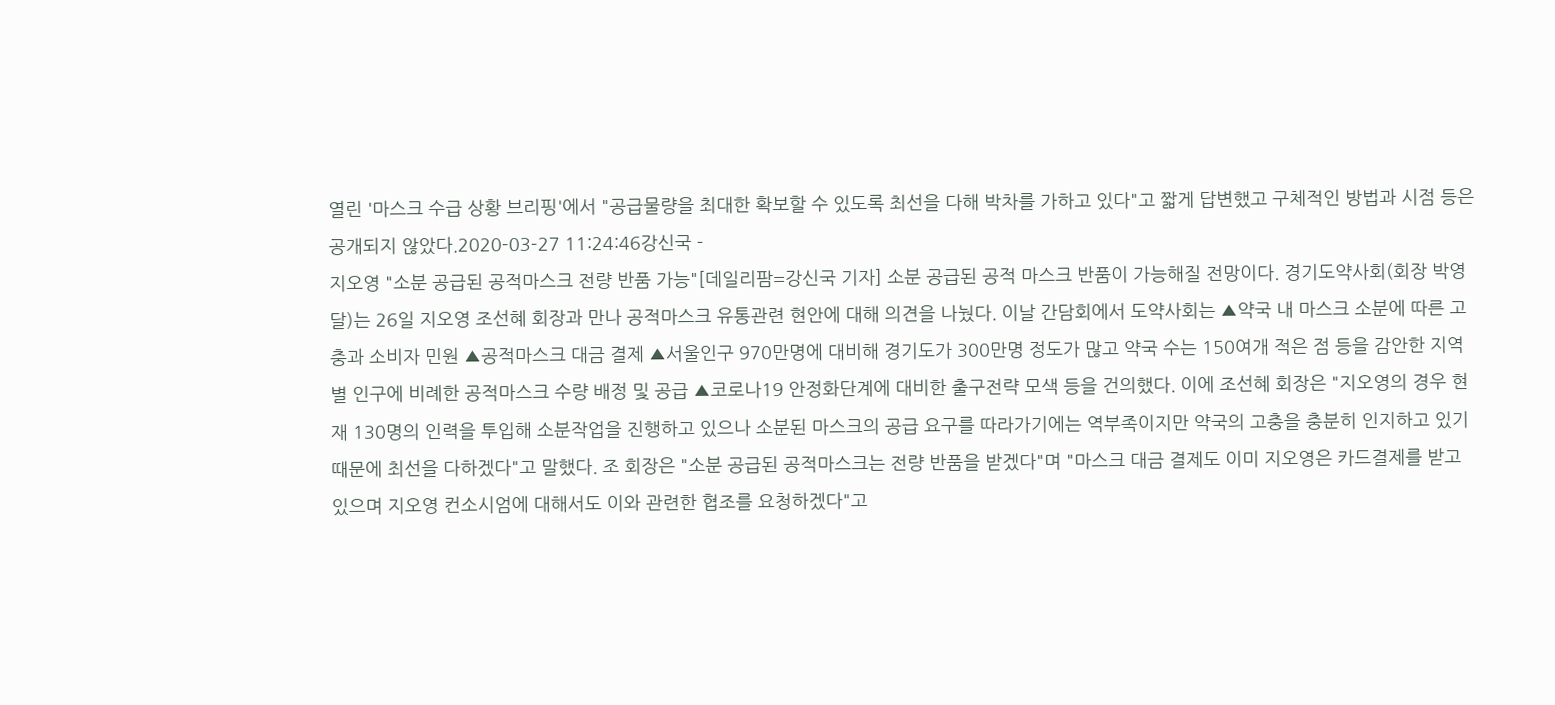열린 '마스크 수급 상황 브리핑'에서 "공급물량을 최대한 확보할 수 있도록 최선을 다해 박차를 가하고 있다"고 짧게 답변했고 구체적인 방법과 시점 등은 공개되지 않았다.2020-03-27 11:24:46강신국 -
지오영 "소분 공급된 공적마스크 전량 반품 가능"[데일리팜=강신국 기자] 소분 공급된 공적 마스크 반품이 가능해질 전망이다. 경기도약사회(회장 박영달)는 26일 지오영 조선혜 회장과 만나 공적마스크 유통관련 현안에 대해 의견을 나눴다. 이날 간담회에서 도약사회는 ▲약국 내 마스크 소분에 따른 고충과 소비자 민원 ▲공적마스크 대금 결제 ▲서울인구 970만명에 대비해 경기도가 300만명 정도가 많고 약국 수는 150여개 적은 점 등을 감안한 지역별 인구에 비례한 공적마스크 수량 배정 및 공급 ▲코로나19 안정화단계에 대비한 출구전략 모색 등을 건의했다. 이에 조선혜 회장은 "지오영의 경우 현재 130명의 인력을 투입해 소분작업을 진행하고 있으나 소분된 마스크의 공급 요구를 따라가기에는 역부족이지만 약국의 고충을 충분히 인지하고 있기 때문에 최선을 다하겠다"고 말했다. 조 회장은 "소분 공급된 공적마스크는 전량 반품을 받겠다"며 "마스크 대금 결제도 이미 지오영은 카드결제를 받고 있으며 지오영 컨소시엄에 대해서도 이와 관련한 협조를 요청하겠다"고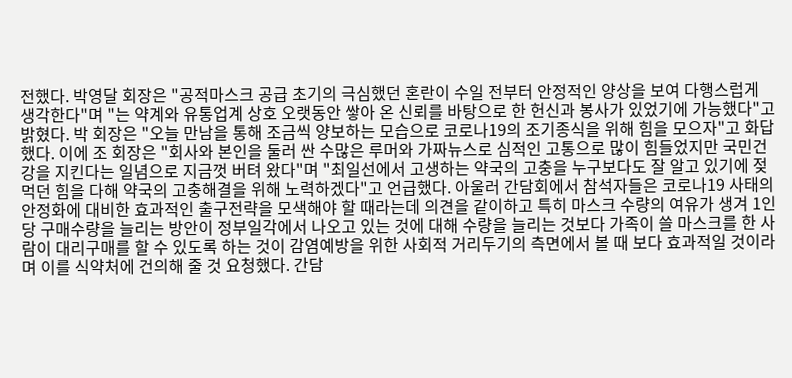전했다. 박영달 회장은 "공적마스크 공급 초기의 극심했던 혼란이 수일 전부터 안정적인 양상을 보여 다행스럽게 생각한다"며 "는 약계와 유통업계 상호 오랫동안 쌓아 온 신뢰를 바탕으로 한 헌신과 봉사가 있었기에 가능했다"고 밝혔다. 박 회장은 "오늘 만남을 통해 조금씩 양보하는 모습으로 코로나19의 조기종식을 위해 힘을 모으자"고 화답했다. 이에 조 회장은 "회사와 본인을 둘러 싼 수많은 루머와 가짜뉴스로 심적인 고통으로 많이 힘들었지만 국민건강을 지킨다는 일념으로 지금껏 버텨 왔다"며 "최일선에서 고생하는 약국의 고충을 누구보다도 잘 알고 있기에 젖 먹던 힘을 다해 약국의 고충해결을 위해 노력하겠다"고 언급했다. 아울러 간담회에서 참석자들은 코로나19 사태의 안정화에 대비한 효과적인 출구전략을 모색해야 할 때라는데 의견을 같이하고 특히 마스크 수량의 여유가 생겨 1인당 구매수량을 늘리는 방안이 정부일각에서 나오고 있는 것에 대해 수량을 늘리는 것보다 가족이 쓸 마스크를 한 사람이 대리구매를 할 수 있도록 하는 것이 감염예방을 위한 사회적 거리두기의 측면에서 볼 때 보다 효과적일 것이라며 이를 식약처에 건의해 줄 것 요청했다. 간담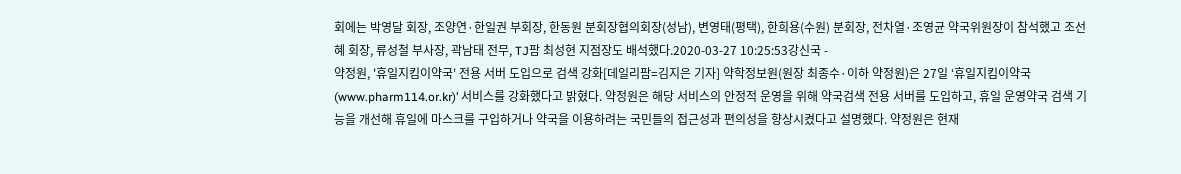회에는 박영달 회장, 조양연·한일권 부회장, 한동원 분회장협의회장(성남), 변영태(평택), 한희용(수원) 분회장, 전차열·조영균 약국위원장이 참석했고 조선혜 회장, 류성철 부사장, 곽남태 전무, TJ팜 최성현 지점장도 배석했다.2020-03-27 10:25:53강신국 -
약정원, '휴일지킴이약국' 전용 서버 도입으로 검색 강화[데일리팜=김지은 기자] 약학정보원(원장 최종수·이하 약정원)은 27일 ‘휴일지킴이약국(www.pharm114.or.kr)’ 서비스를 강화했다고 밝혔다. 약정원은 해당 서비스의 안정적 운영을 위해 약국검색 전용 서버를 도입하고, 휴일 운영약국 검색 기능을 개선해 휴일에 마스크를 구입하거나 약국을 이용하려는 국민들의 접근성과 편의성을 향상시켰다고 설명했다. 약정원은 현재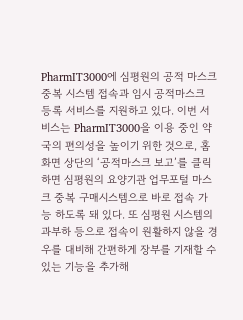PharmIT3000에 심평원의 공적 마스크 중복 시스템 접속과 임시 공적마스크 등록 서비스를 지원하고 있다. 이번 서비스는 PharmIT3000을 이용 중인 약국의 편의성을 높이기 위한 것으로, 홈 화면 상단의 ‘공적마스크 보고’를 클릭하면 심평원의 요양기관 업무포털 마스크 중복 구매시스템으로 바로 접속 가능 하도록 돼 있다. 또 심평원 시스템의 과부하 등으로 접속이 원활하지 않을 경우를 대비해 간편하게 장부를 기재할 수 있는 기능을 추가해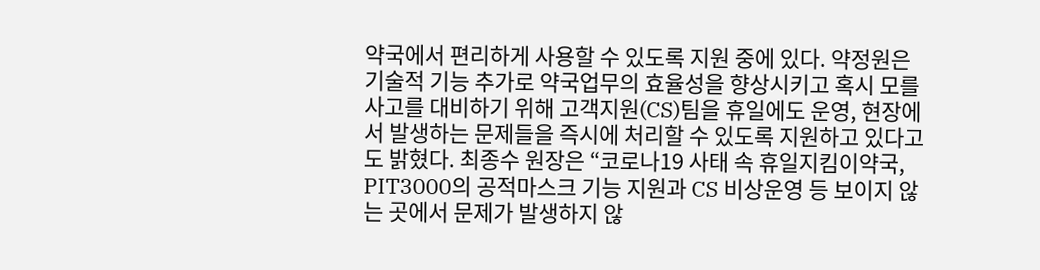약국에서 편리하게 사용할 수 있도록 지원 중에 있다. 약정원은 기술적 기능 추가로 약국업무의 효율성을 향상시키고 혹시 모를 사고를 대비하기 위해 고객지원(CS)팀을 휴일에도 운영, 현장에서 발생하는 문제들을 즉시에 처리할 수 있도록 지원하고 있다고도 밝혔다. 최종수 원장은 “코로나19 사태 속 휴일지킴이약국, PIT3000의 공적마스크 기능 지원과 CS 비상운영 등 보이지 않는 곳에서 문제가 발생하지 않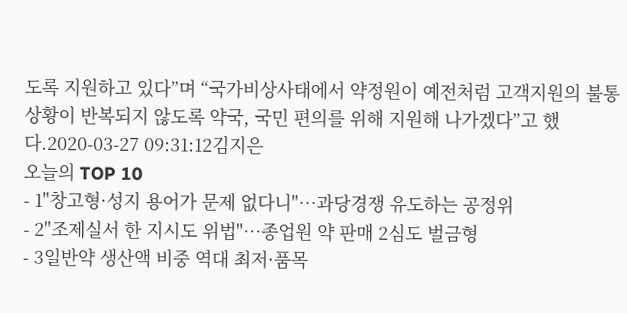도록 지원하고 있다”며 “국가비상사태에서 약정원이 예전처럼 고객지원의 불통 상황이 반복되지 않도록 약국, 국민 편의를 위해 지원해 나가겠다”고 했다.2020-03-27 09:31:12김지은
오늘의 TOP 10
- 1"창고형·성지 용어가 문제 없다니"…과당경쟁 유도하는 공정위
- 2"조제실서 한 지시도 위법"…종업원 약 판매 2심도 벌금형
- 3일반약 생산액 비중 역대 최저·품목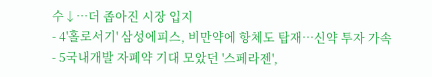수↓…더 좁아진 시장 입지
- 4'홀로서기' 삼성에피스, 비만약에 항체도 탑재…신약 투자 가속
- 5국내개발 자폐약 기대 모았던 '스페라젠',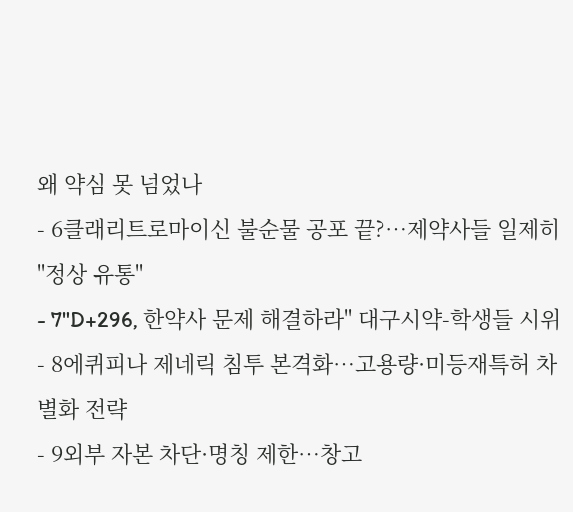왜 약심 못 넘었나
- 6클래리트로마이신 불순물 공포 끝?…제약사들 일제히 "정상 유통"
- 7"D+296, 한약사 문제 해결하라" 대구시약-학생들 시위
- 8에퀴피나 제네릭 침투 본격화…고용량·미등재특허 차별화 전략
- 9외부 자본 차단·명칭 제한…창고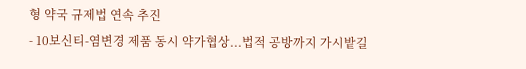형 약국 규제법 연속 추진
- 10보신티-염변경 제품 동시 약가협상...법적 공방까지 가시밭길